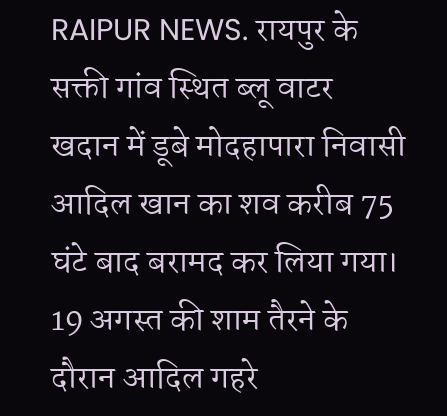RAIPUR NEWS. रायपुर के सक्ती गांव स्थित ब्लू वाटर खदान में डूबे मोदहापारा निवासी आदिल खान का शव करीब 75 घंटे बाद बरामद कर लिया गया। 19 अगस्त की शाम तैरने के दौरान आदिल गहरे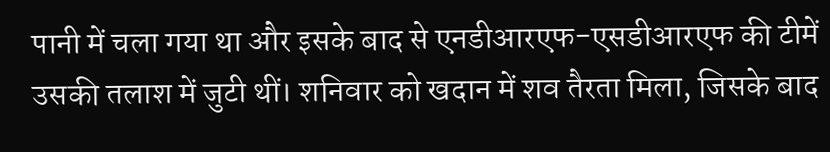पानी में चला गया था और इसके बाद से एनडीआरएफ-एसडीआरएफ की टीमें उसकी तलाश में जुटी थीं। शनिवार को खदान में शव तैरता मिला, जिसके बाद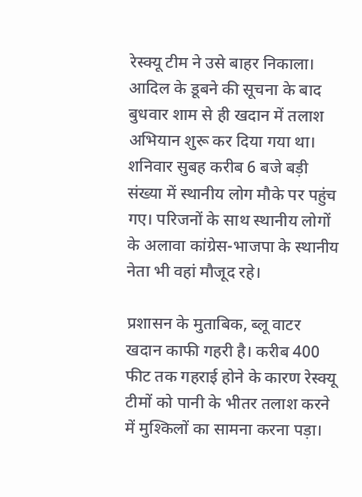रेस्क्यू टीम ने उसे बाहर निकाला। आदिल के डूबने की सूचना के बाद बुधवार शाम से ही खदान में तलाश अभियान शुरू कर दिया गया था। शनिवार सुबह करीब 6 बजे बड़ी संख्या में स्थानीय लोग मौके पर पहुंच गए। परिजनों के साथ स्थानीय लोगों के अलावा कांग्रेस-भाजपा के स्थानीय नेता भी वहां मौजूद रहे।

प्रशासन के मुताबिक, ब्लू वाटर खदान काफी गहरी है। करीब 400 फीट तक गहराई होने के कारण रेस्क्यू टीमों को पानी के भीतर तलाश करने में मुश्किलों का सामना करना पड़ा।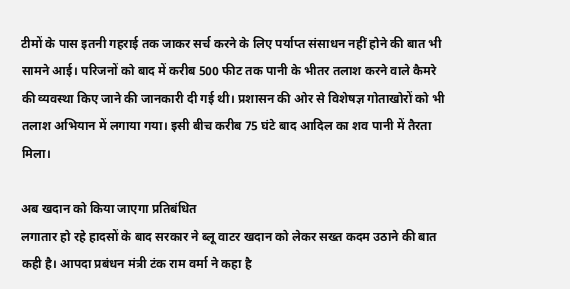टीमों के पास इतनी गहराई तक जाकर सर्च करने के लिए पर्याप्त संसाधन नहीं होने की बात भी सामने आई। परिजनों को बाद में करीब 500 फीट तक पानी के भीतर तलाश करने वाले कैमरे की व्यवस्था किए जाने की जानकारी दी गई थी। प्रशासन की ओर से विशेषज्ञ गोताखोरों को भी तलाश अभियान में लगाया गया। इसी बीच करीब 75 घंटे बाद आदिल का शव पानी में तैरता मिला।

अब खदान को किया जाएगा प्रतिबंधित
लगातार हो रहे हादसों के बाद सरकार ने ब्लू वाटर खदान को लेकर सख्त कदम उठाने की बात कही है। आपदा प्रबंधन मंत्री टंक राम वर्मा ने कहा है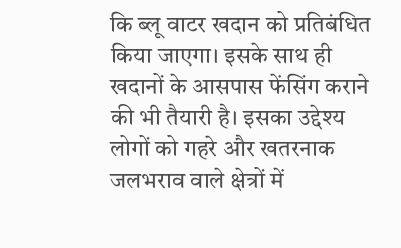कि ब्लू वाटर खदान को प्रतिबंधित किया जाएगा। इसके साथ ही खदानों के आसपास फेंसिंग कराने की भी तैयारी है। इसका उद्देश्य लोगों को गहरे और खतरनाक जलभराव वाले क्षेत्रों में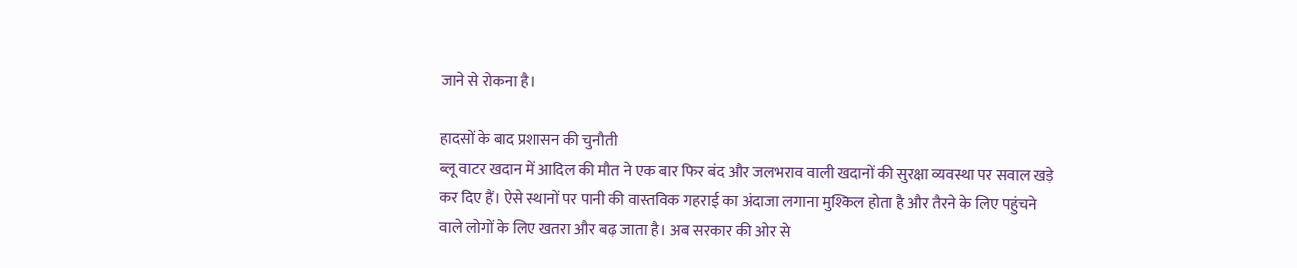जाने से रोकना है।

हादसों के बाद प्रशासन की चुनौती
ब्लू वाटर खदान में आदिल की मौत ने एक बार फिर बंद और जलभराव वाली खदानों की सुरक्षा व्यवस्था पर सवाल खड़े कर दिए हैं। ऐसे स्थानों पर पानी की वास्तविक गहराई का अंदाजा लगाना मुश्किल होता है और तैरने के लिए पहुंचने वाले लोगों के लिए खतरा और बढ़ जाता है। अब सरकार की ओर से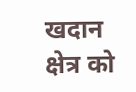खदान क्षेत्र को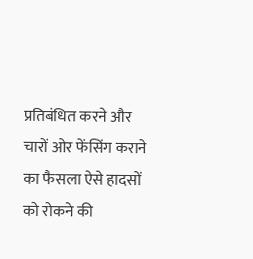प्रतिबंधित करने और चारों ओर फेंसिंग कराने का फैसला ऐसे हादसों को रोकने की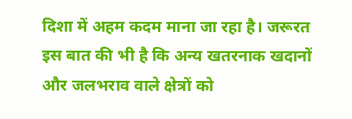दिशा में अहम कदम माना जा रहा है। जरूरत इस बात की भी है कि अन्य खतरनाक खदानों और जलभराव वाले क्षेत्रों को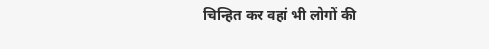चिन्हित कर वहां भी लोगों की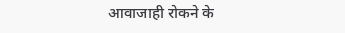आवाजाही रोकने के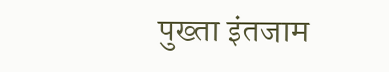पुख्ता इंतजाम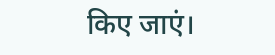किए जाएं।